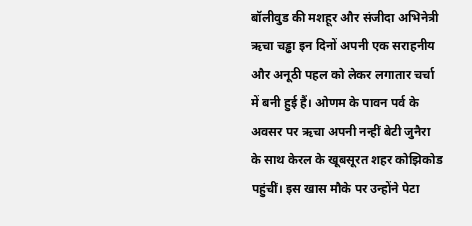बॉलीवुड की मशहूर और संजीदा अभिनेत्री ऋचा चड्ढा इन दिनों अपनी एक सराहनीय और अनूठी पहल को लेकर लगातार चर्चा में बनी हुई हैं। ओणम के पावन पर्व के अवसर पर ऋचा अपनी नन्हीं बेटी जुनैरा के साथ केरल के खूबसूरत शहर कोझिकोड पहुंचीं। इस खास मौके पर उन्होंने पेटा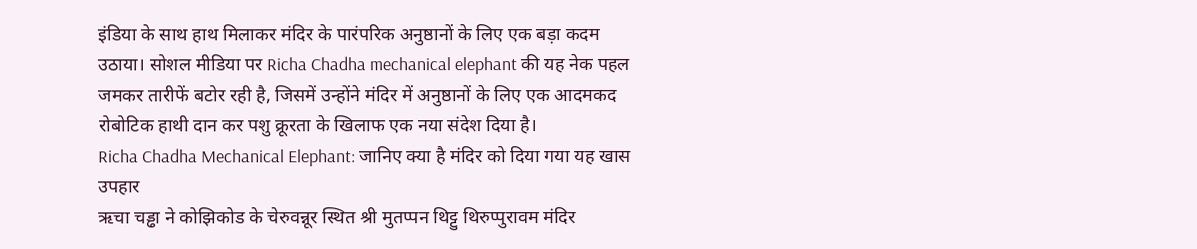इंडिया के साथ हाथ मिलाकर मंदिर के पारंपरिक अनुष्ठानों के लिए एक बड़ा कदम उठाया। सोशल मीडिया पर Richa Chadha mechanical elephant की यह नेक पहल जमकर तारीफें बटोर रही है, जिसमें उन्होंने मंदिर में अनुष्ठानों के लिए एक आदमकद रोबोटिक हाथी दान कर पशु क्रूरता के खिलाफ एक नया संदेश दिया है।
Richa Chadha Mechanical Elephant: जानिए क्या है मंदिर को दिया गया यह खास उपहार
ऋचा चड्ढा ने कोझिकोड के चेरुवन्नूर स्थित श्री मुतप्पन थिट्टु थिरुप्पुरावम मंदिर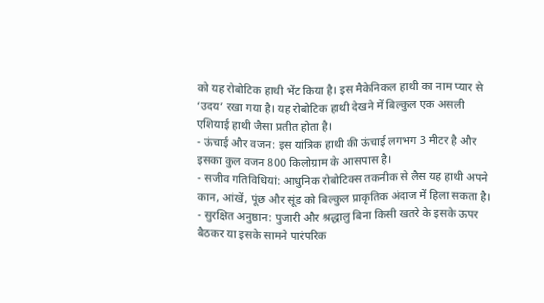को यह रोबोटिक हाथी भेंट किया है। इस मैकेनिकल हाथी का नाम प्यार से ‘उदय’ रखा गया है। यह रोबोटिक हाथी देखने में बिल्कुल एक असली एशियाई हाथी जैसा प्रतीत होता है।
- ऊंचाई और वजन: इस यांत्रिक हाथी की ऊंचाई लगभग 3 मीटर है और इसका कुल वजन 800 किलोग्राम के आसपास है।
- सजीव गतिविधियां: आधुनिक रोबोटिक्स तकनीक से लैस यह हाथी अपने कान, आंखें, पूंछ और सूंड को बिल्कुल प्राकृतिक अंदाज में हिला सकता है।
- सुरक्षित अनुष्ठान: पुजारी और श्रद्धालु बिना किसी खतरे के इसके ऊपर बैठकर या इसके सामने पारंपरिक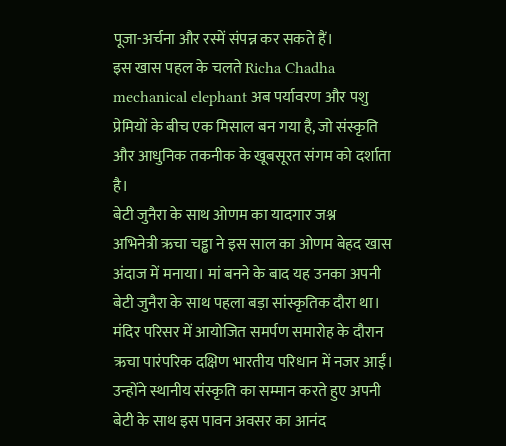पूजा-अर्चना और रस्में संपन्न कर सकते हैं।
इस खास पहल के चलते Richa Chadha mechanical elephant अब पर्यावरण और पशु प्रेमियों के बीच एक मिसाल बन गया है, जो संस्कृति और आधुनिक तकनीक के खूबसूरत संगम को दर्शाता है।
बेटी जुनैरा के साथ ओणम का यादगार जश्न
अभिनेत्री ऋचा चड्ढा ने इस साल का ओणम बेहद खास अंदाज में मनाया। मां बनने के बाद यह उनका अपनी बेटी जुनैरा के साथ पहला बड़ा सांस्कृतिक दौरा था।
मंदिर परिसर में आयोजित समर्पण समारोह के दौरान ऋचा पारंपरिक दक्षिण भारतीय परिधान में नजर आईं। उन्होंने स्थानीय संस्कृति का सम्मान करते हुए अपनी बेटी के साथ इस पावन अवसर का आनंद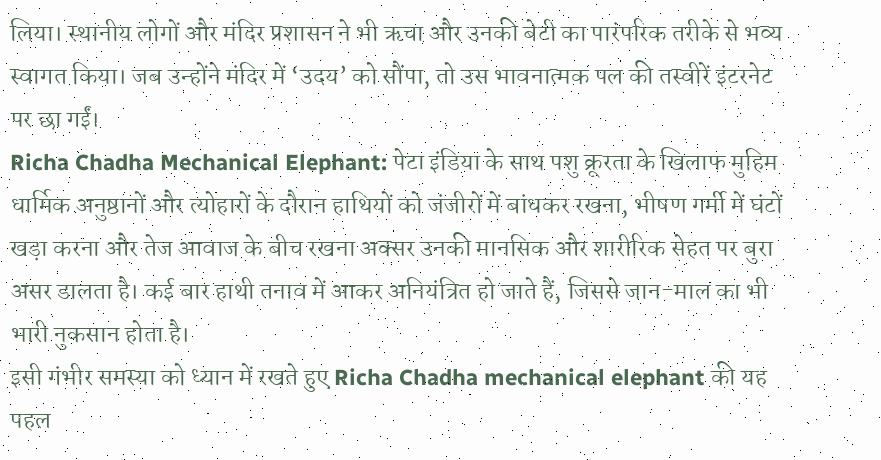लिया। स्थानीय लोगों और मंदिर प्रशासन ने भी ऋचा और उनकी बेटी का पारंपरिक तरीके से भव्य स्वागत किया। जब उन्होंने मंदिर में ‘उदय’ को सौंपा, तो उस भावनात्मक पल की तस्वीरें इंटरनेट पर छा गईं।
Richa Chadha Mechanical Elephant: पेटा इंडिया के साथ पशु क्रूरता के खिलाफ मुहिम
धार्मिक अनुष्ठानों और त्योहारों के दौरान हाथियों को जंजीरों में बांधकर रखना, भीषण गर्मी में घंटों खड़ा करना और तेज आवाज के बीच रखना अक्सर उनकी मानसिक और शारीरिक सेहत पर बुरा असर डालता है। कई बार हाथी तनाव में आकर अनियंत्रित हो जाते हैं, जिससे जान-माल का भी भारी नुकसान होता है।
इसी गंभीर समस्या को ध्यान में रखते हुए Richa Chadha mechanical elephant की यह पहल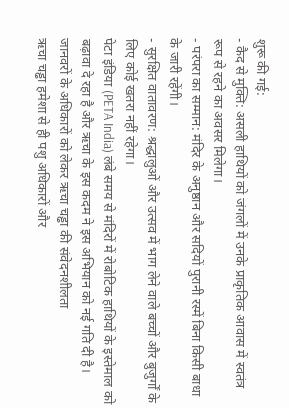शुरू की गई:
- कैद से मुक्ति: असली हाथियों को जंगलों में उनके प्राकृतिक आवास में स्वतंत्र रूप से रहने का अवसर मिलेगा।
- परंपरा का सम्मान: मंदिर के अनुष्ठान और सदियों पुरानी रस्में बिना किसी बाधा के जारी रहेंगी।
- सुरक्षित वातावरण: श्रद्धालुओं और उत्सव में भाग लेने वाले बच्चों और बुजुर्गों के लिए कोई खतरा नहीं रहेगा।
पेटा इंडिया (PETA India) लंबे समय से मंदिरों में रोबोटिक हाथियों के इस्तेमाल को बढ़ावा दे रहा है और ऋचा के इस कदम ने इस अभियान को नई गति दी है।
जानवरों के अधिकारों को लेकर ऋचा चड्ढा की संवेदनशीलता
ऋचा चड्ढा हमेशा से ही पशु अधिकारों और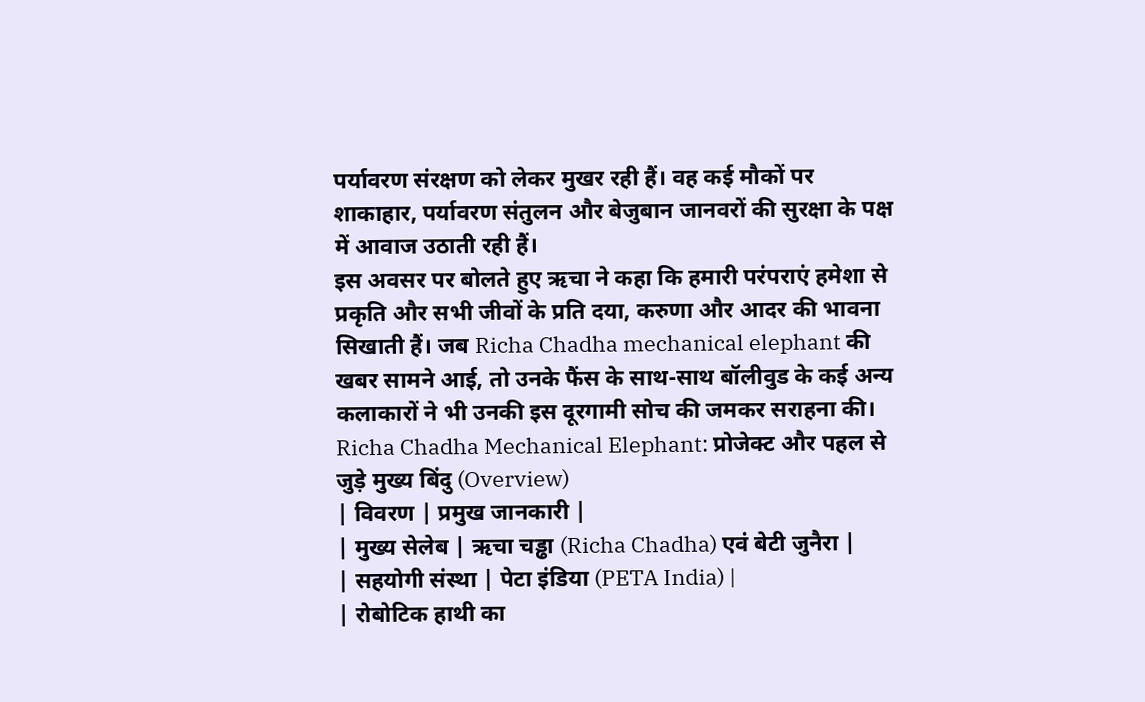पर्यावरण संरक्षण को लेकर मुखर रही हैं। वह कई मौकों पर शाकाहार, पर्यावरण संतुलन और बेजुबान जानवरों की सुरक्षा के पक्ष में आवाज उठाती रही हैं।
इस अवसर पर बोलते हुए ऋचा ने कहा कि हमारी परंपराएं हमेशा से प्रकृति और सभी जीवों के प्रति दया, करुणा और आदर की भावना सिखाती हैं। जब Richa Chadha mechanical elephant की खबर सामने आई, तो उनके फैंस के साथ-साथ बॉलीवुड के कई अन्य कलाकारों ने भी उनकी इस दूरगामी सोच की जमकर सराहना की।
Richa Chadha Mechanical Elephant: प्रोजेक्ट और पहल से जुड़े मुख्य बिंदु (Overview)
| विवरण | प्रमुख जानकारी |
| मुख्य सेलेब | ऋचा चड्ढा (Richa Chadha) एवं बेटी जुनैरा |
| सहयोगी संस्था | पेटा इंडिया (PETA India) |
| रोबोटिक हाथी का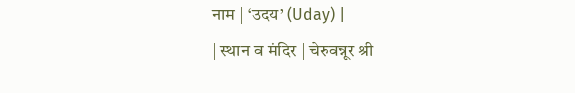नाम | ‘उदय’ (Uday) |
| स्थान व मंदिर | चेरुवन्नूर श्री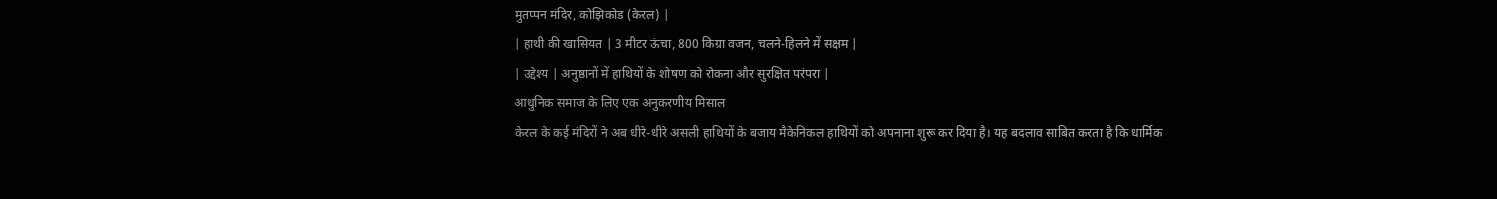मुतप्पन मंदिर, कोझिकोड (केरल) |
| हाथी की खासियत | 3 मीटर ऊंचा, 800 किग्रा वजन, चलने-हिलने में सक्षम |
| उद्देश्य | अनुष्ठानों में हाथियों के शोषण को रोकना और सुरक्षित परंपरा |
आधुनिक समाज के लिए एक अनुकरणीय मिसाल
केरल के कई मंदिरों ने अब धीरे-धीरे असली हाथियों के बजाय मैकेनिकल हाथियों को अपनाना शुरू कर दिया है। यह बदलाव साबित करता है कि धार्मिक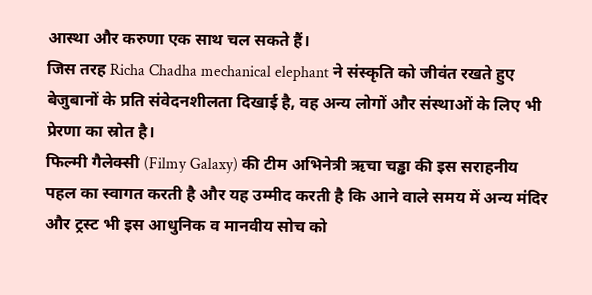आस्था और करुणा एक साथ चल सकते हैं।
जिस तरह Richa Chadha mechanical elephant ने संस्कृति को जीवंत रखते हुए बेजुबानों के प्रति संवेदनशीलता दिखाई है, वह अन्य लोगों और संस्थाओं के लिए भी प्रेरणा का स्रोत है।
फिल्मी गैलेक्सी (Filmy Galaxy) की टीम अभिनेत्री ऋचा चड्ढा की इस सराहनीय पहल का स्वागत करती है और यह उम्मीद करती है कि आने वाले समय में अन्य मंदिर और ट्रस्ट भी इस आधुनिक व मानवीय सोच को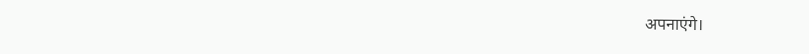अपनाएंगे।